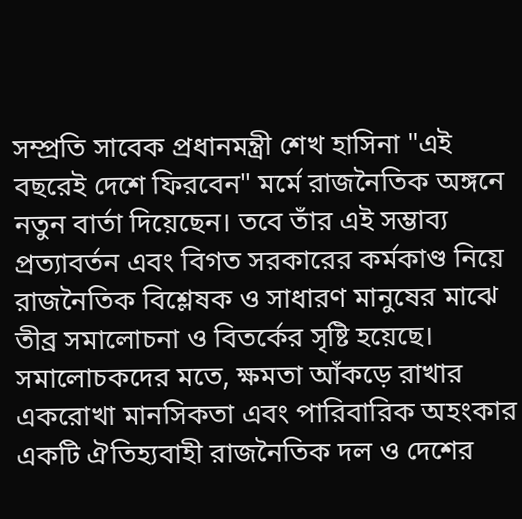সম্প্রতি সাবেক প্রধানমন্ত্রী শেখ হাসিনা "এই বছরেই দেশে ফিরবেন" মর্মে রাজনৈতিক অঙ্গনে নতুন বার্তা দিয়েছেন। তবে তাঁর এই সম্ভাব্য প্রত্যাবর্তন এবং বিগত সরকারের কর্মকাণ্ড নিয়ে রাজনৈতিক বিশ্লেষক ও সাধারণ মানুষের মাঝে তীব্র সমালোচনা ও বিতর্কের সৃষ্টি হয়েছে।
সমালোচকদের মতে, ক্ষমতা আঁকড়ে রাখার একরোখা মানসিকতা এবং পারিবারিক অহংকার একটি ঐতিহ্যবাহী রাজনৈতিক দল ও দেশের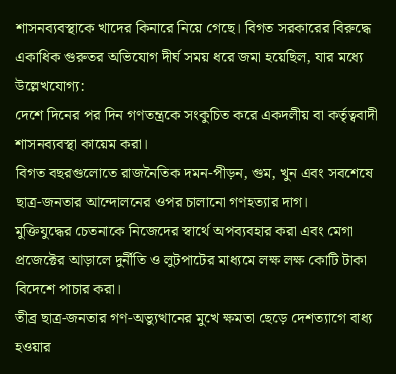শাসনব্যবস্থাকে খাদের কিনারে নিয়ে গেছে। বিগত সরকারের বিরুদ্ধে একাধিক গুরুতর অভিযোগ দীর্ঘ সময় ধরে জমা হয়েছিল, যার মধ্যে উল্লেখযোগ্য:
দেশে দিনের পর দিন গণতন্ত্রকে সংকুচিত করে একদলীয় বা কর্তৃত্ববাদী শাসনব্যবস্থা কায়েম করা।
বিগত বছরগুলোতে রাজনৈতিক দমন-পীড়ন, গুম, খুন এবং সবশেষে ছাত্র-জনতার আন্দোলনের ওপর চালানো গণহত্যার দাগ।
মুক্তিযুদ্ধের চেতনাকে নিজেদের স্বার্থে অপব্যবহার করা এবং মেগা প্রজেক্টের আড়ালে দুর্নীতি ও লুটপাটের মাধ্যমে লক্ষ লক্ষ কোটি টাকা বিদেশে পাচার করা।
তীব্র ছাত্র-জনতার গণ-অভ্যুত্থানের মুখে ক্ষমতা ছেড়ে দেশত্যাগে বাধ্য হওয়ার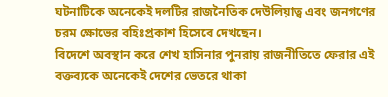ঘটনাটিকে অনেকেই দলটির রাজনৈতিক দেউলিয়াত্ব এবং জনগণের চরম ক্ষোভের বহিঃপ্রকাশ হিসেবে দেখছেন।
বিদেশে অবস্থান করে শেখ হাসিনার পুনরায় রাজনীতিতে ফেরার এই বক্তব্যকে অনেকেই দেশের ভেতরে থাকা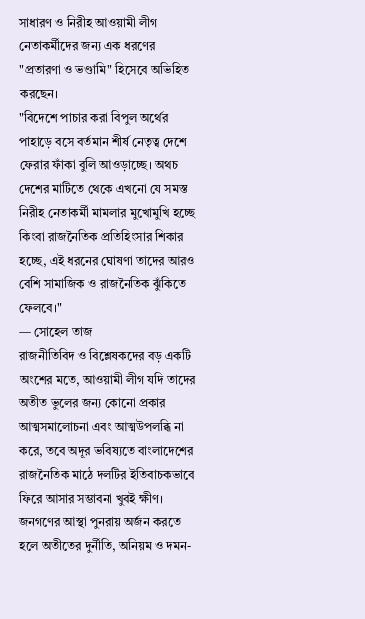সাধারণ ও নিরীহ আওয়ামী লীগ নেতাকর্মীদের জন্য এক ধরণের "প্রতারণা ও ভণ্ডামি" হিসেবে অভিহিত করছেন।
"বিদেশে পাচার করা বিপুল অর্থের পাহাড়ে বসে বর্তমান শীর্ষ নেতৃত্ব দেশে ফেরার ফাঁকা বুলি আওড়াচ্ছে। অথচ দেশের মাটিতে থেকে এখনো যে সমস্ত নিরীহ নেতাকর্মী মামলার মুখোমুখি হচ্ছে কিংবা রাজনৈতিক প্রতিহিংসার শিকার হচ্ছে, এই ধরনের ঘোষণা তাদের আরও বেশি সামাজিক ও রাজনৈতিক ঝুঁকিতে ফেলবে।"
— সোহেল তাজ
রাজনীতিবিদ ও বিশ্লেষকদের বড় একটি অংশের মতে, আওয়ামী লীগ যদি তাদের অতীত ভুলের জন্য কোনো প্রকার আত্মসমালোচনা এবং আত্মউপলব্ধি না করে, তবে অদূর ভবিষ্যতে বাংলাদেশের রাজনৈতিক মাঠে দলটির ইতিবাচকভাবে ফিরে আসার সম্ভাবনা খুবই ক্ষীণ। জনগণের আস্থা পুনরায় অর্জন করতে হলে অতীতের দুর্নীতি, অনিয়ম ও দমন-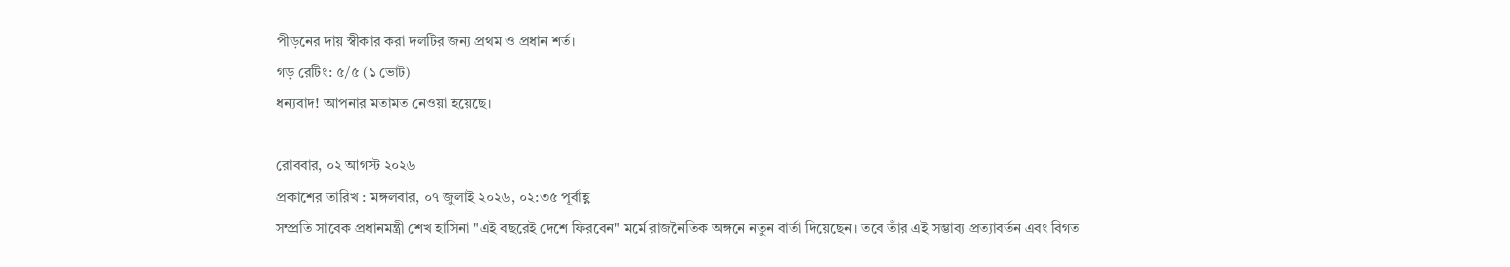পীড়নের দায় স্বীকার করা দলটির জন্য প্রথম ও প্রধান শর্ত।
গড় রেটিং: ৫/৫ (১ ভোট)
ধন্যবাদ! আপনার মতামত নেওয়া হয়েছে।

রোববার, ০২ আগস্ট ২০২৬
প্রকাশের তারিখ : মঙ্গলবার, ০৭ জুলাই ২০২৬, ০২:৩৫ পূর্বাহ্ণ
সম্প্রতি সাবেক প্রধানমন্ত্রী শেখ হাসিনা "এই বছরেই দেশে ফিরবেন" মর্মে রাজনৈতিক অঙ্গনে নতুন বার্তা দিয়েছেন। তবে তাঁর এই সম্ভাব্য প্রত্যাবর্তন এবং বিগত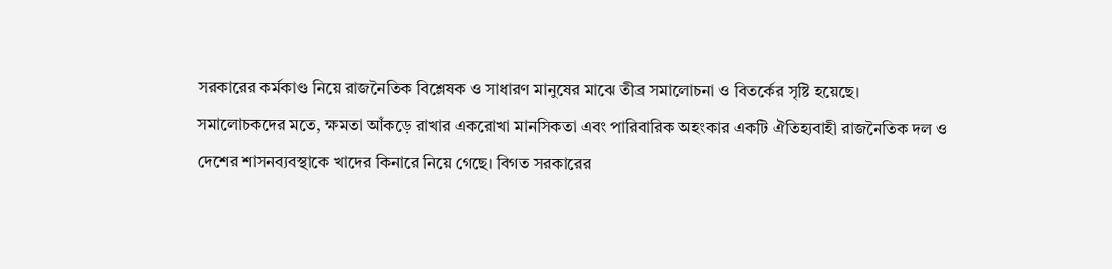সরকারের কর্মকাণ্ড নিয়ে রাজনৈতিক বিশ্লেষক ও সাধারণ মানুষের মাঝে তীব্র সমালোচনা ও বিতর্কের সৃষ্টি হয়েছে।
সমালোচকদের মতে, ক্ষমতা আঁকড়ে রাখার একরোখা মানসিকতা এবং পারিবারিক অহংকার একটি ঐতিহ্যবাহী রাজনৈতিক দল ও দেশের শাসনব্যবস্থাকে খাদের কিনারে নিয়ে গেছে। বিগত সরকারের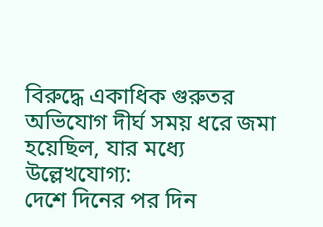বিরুদ্ধে একাধিক গুরুতর অভিযোগ দীর্ঘ সময় ধরে জমা হয়েছিল, যার মধ্যে উল্লেখযোগ্য:
দেশে দিনের পর দিন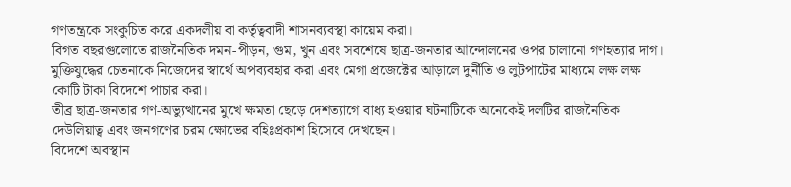গণতন্ত্রকে সংকুচিত করে একদলীয় বা কর্তৃত্ববাদী শাসনব্যবস্থা কায়েম করা।
বিগত বছরগুলোতে রাজনৈতিক দমন-পীড়ন, গুম, খুন এবং সবশেষে ছাত্র-জনতার আন্দোলনের ওপর চালানো গণহত্যার দাগ।
মুক্তিযুদ্ধের চেতনাকে নিজেদের স্বার্থে অপব্যবহার করা এবং মেগা প্রজেক্টের আড়ালে দুর্নীতি ও লুটপাটের মাধ্যমে লক্ষ লক্ষ কোটি টাকা বিদেশে পাচার করা।
তীব্র ছাত্র-জনতার গণ-অভ্যুত্থানের মুখে ক্ষমতা ছেড়ে দেশত্যাগে বাধ্য হওয়ার ঘটনাটিকে অনেকেই দলটির রাজনৈতিক দেউলিয়াত্ব এবং জনগণের চরম ক্ষোভের বহিঃপ্রকাশ হিসেবে দেখছেন।
বিদেশে অবস্থান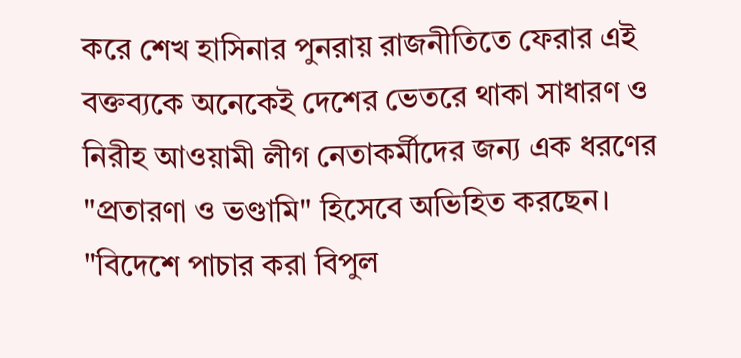করে শেখ হাসিনার পুনরায় রাজনীতিতে ফেরার এই বক্তব্যকে অনেকেই দেশের ভেতরে থাকা সাধারণ ও নিরীহ আওয়ামী লীগ নেতাকর্মীদের জন্য এক ধরণের "প্রতারণা ও ভণ্ডামি" হিসেবে অভিহিত করছেন।
"বিদেশে পাচার করা বিপুল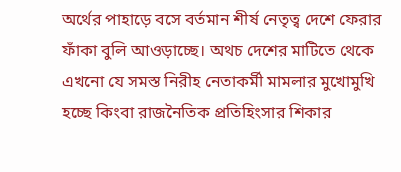অর্থের পাহাড়ে বসে বর্তমান শীর্ষ নেতৃত্ব দেশে ফেরার ফাঁকা বুলি আওড়াচ্ছে। অথচ দেশের মাটিতে থেকে এখনো যে সমস্ত নিরীহ নেতাকর্মী মামলার মুখোমুখি হচ্ছে কিংবা রাজনৈতিক প্রতিহিংসার শিকার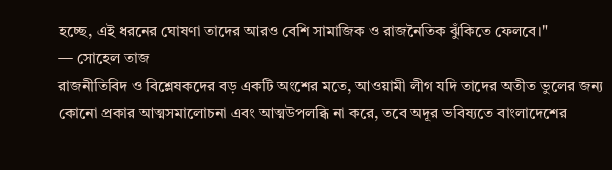হচ্ছে, এই ধরনের ঘোষণা তাদের আরও বেশি সামাজিক ও রাজনৈতিক ঝুঁকিতে ফেলবে।"
— সোহেল তাজ
রাজনীতিবিদ ও বিশ্লেষকদের বড় একটি অংশের মতে, আওয়ামী লীগ যদি তাদের অতীত ভুলের জন্য কোনো প্রকার আত্মসমালোচনা এবং আত্মউপলব্ধি না করে, তবে অদূর ভবিষ্যতে বাংলাদেশের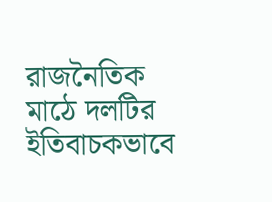রাজনৈতিক মাঠে দলটির ইতিবাচকভাবে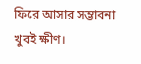ফিরে আসার সম্ভাবনা খুবই ক্ষীণ।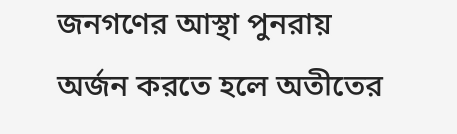জনগণের আস্থা পুনরায় অর্জন করতে হলে অতীতের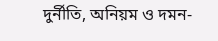দুর্নীতি, অনিয়ম ও দমন-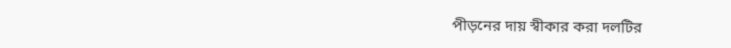পীড়নের দায় স্বীকার করা দলটির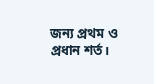জন্য প্রথম ও প্রধান শর্ত।